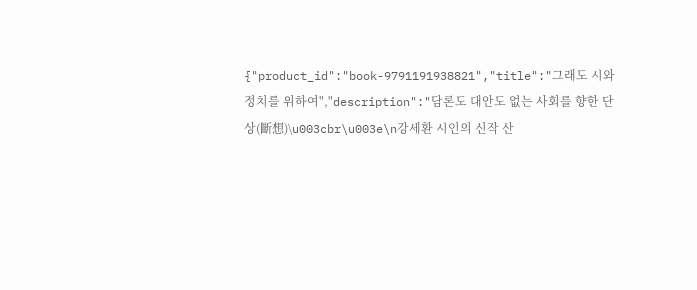{"product_id":"book-9791191938821","title":"그래도 시와 정치를 위하여","description":"담론도 대안도 없는 사회를 향한 단상(斷想)\u003cbr\u003e\n강세환 시인의 신작 산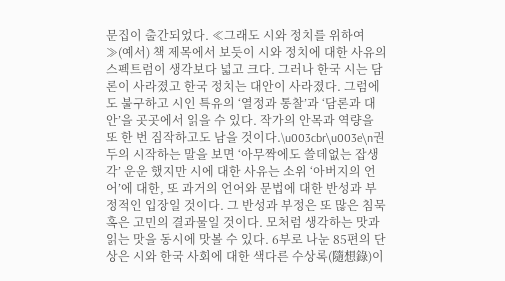문집이 출간되었다. ≪그래도 시와 정치를 위하여≫(예서) 책 제목에서 보듯이 시와 정치에 대한 사유의 스펙트럼이 생각보다 넓고 크다. 그러나 한국 시는 담론이 사라졌고 한국 정치는 대안이 사라졌다. 그럼에도 불구하고 시인 특유의 ‘열정과 통찰’과 ‘담론과 대안’을 곳곳에서 읽을 수 있다. 작가의 안목과 역량을 또 한 번 짐작하고도 남을 것이다.\u003cbr\u003e\n권두의 시작하는 말을 보면 ‘아무짝에도 쓸데없는 잡생각’ 운운 했지만 시에 대한 사유는 소위 ‘아버지의 언어’에 대한, 또 과거의 언어와 문법에 대한 반성과 부정적인 입장일 것이다. 그 반성과 부정은 또 많은 침묵 혹은 고민의 결과물일 것이다. 모처럼 생각하는 맛과 읽는 맛을 동시에 맛볼 수 있다. 6부로 나눈 85편의 단상은 시와 한국 사회에 대한 색다른 수상록(隨想錄)이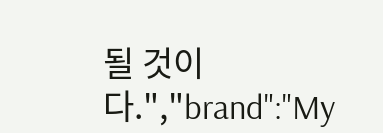될 것이다.","brand":"My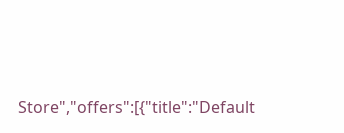Store","offers":[{"title":"Default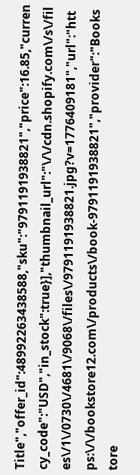Title","offer_id":48992263438588,"sku":"9791191938821","price":16.85,"currency_code":"USD","in_stock":true}],"thumbnail_url":"\/\/cdn.shopify.com\/s\/files\/1\/0730\/4681\/9068\/files\/9791191938821.jpg?v=1776409181","url":"https:\/\/bookstore12.com\/products\/book-9791191938821","provider":"Bookstore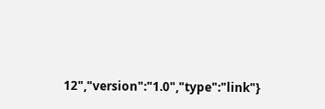12","version":"1.0","type":"link"}